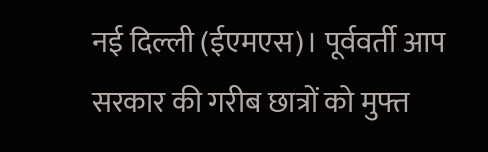नई दिल्ली (ईएमएस)। पूर्ववर्ती आप सरकार की गरीब छात्रों को मुफ्त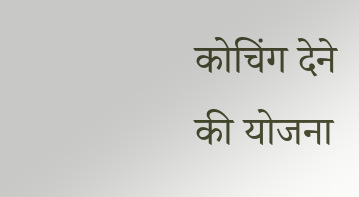कोचिंग देने की योजना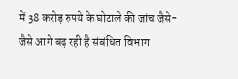में 38 करोड़ रुपये के घोटाले की जांच जैसे-जैसे आगे बढ़ रही है संबंधित विभाग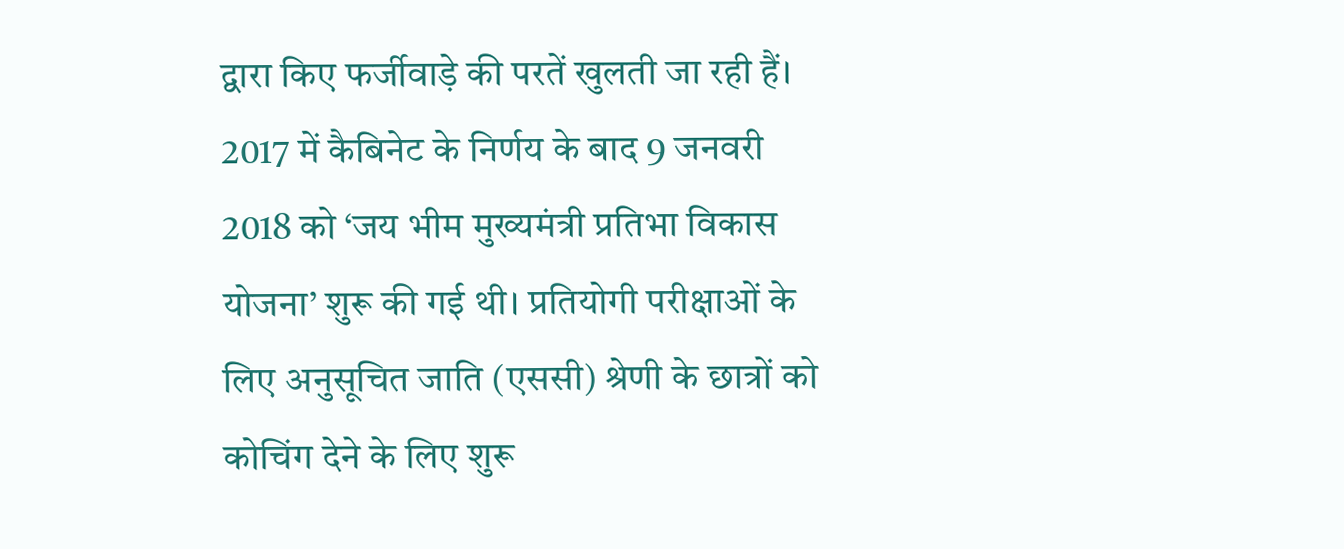द्वारा किए फर्जीवाड़े की परतें खुलती जा रही हैं। 2017 में कैबिनेट के निर्णय के बाद 9 जनवरी 2018 को ‘जय भीम मुख्यमंत्री प्रतिभा विकास योजना’ शुरू की गई थी। प्रतियोगी परीक्षाओं के लिए अनुसूचित जाति (एससी) श्रेणी के छात्रों को कोचिंग देने के लिए शुरू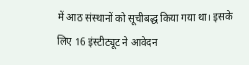में आठ संस्थानों को सूचीबद्ध किया गया था। इसके लिए 16 इंस्टीट्यूट ने आवेदन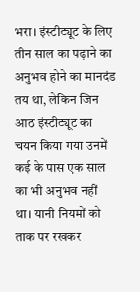भरा। इंस्टीट्यूट के लिए तीन साल का पढ़ाने का अनुभव होने का मानदंड तय था, लेकिन जिन आठ इंस्टीट्यूट का चयन किया गया उनमें कई के पास एक साल का भी अनुभव नहीं था। यानी नियमों को ताक पर रखकर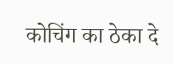कोचिंग का ठेका दे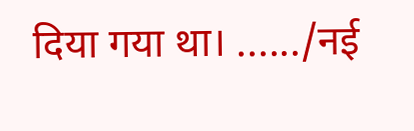दिया गया था। ....../नई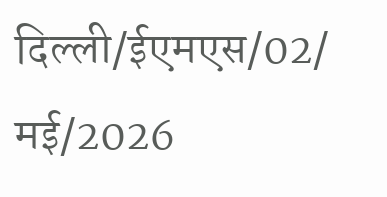दिल्ली/ईएमएस/02/ मई/2026